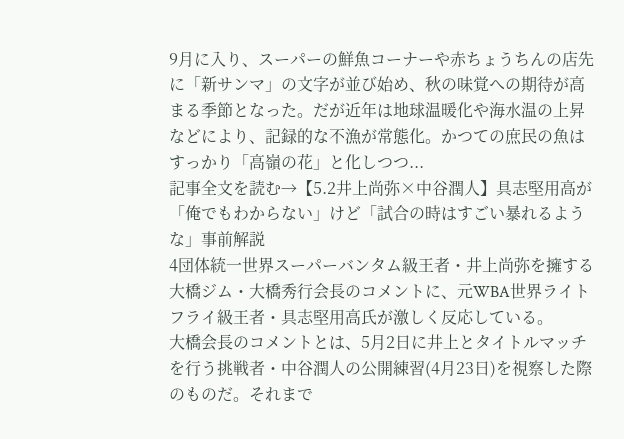9月に入り、スーパーの鮮魚コーナーや赤ちょうちんの店先に「新サンマ」の文字が並び始め、秋の味覚への期待が高まる季節となった。だが近年は地球温暖化や海水温の上昇などにより、記録的な不漁が常態化。かつての庶民の魚はすっかり「高嶺の花」と化しつつ...
記事全文を読む→【5.2井上尚弥×中谷潤人】具志堅用高が「俺でもわからない」けど「試合の時はすごい暴れるような」事前解説
4団体統一世界スーパーバンタム級王者・井上尚弥を擁する大橋ジム・大橋秀行会長のコメントに、元WBA世界ライトフライ級王者・具志堅用高氏が激しく反応している。
大橋会長のコメントとは、5月2日に井上とタイトルマッチを行う挑戦者・中谷潤人の公開練習(4月23日)を視察した際のものだ。それまで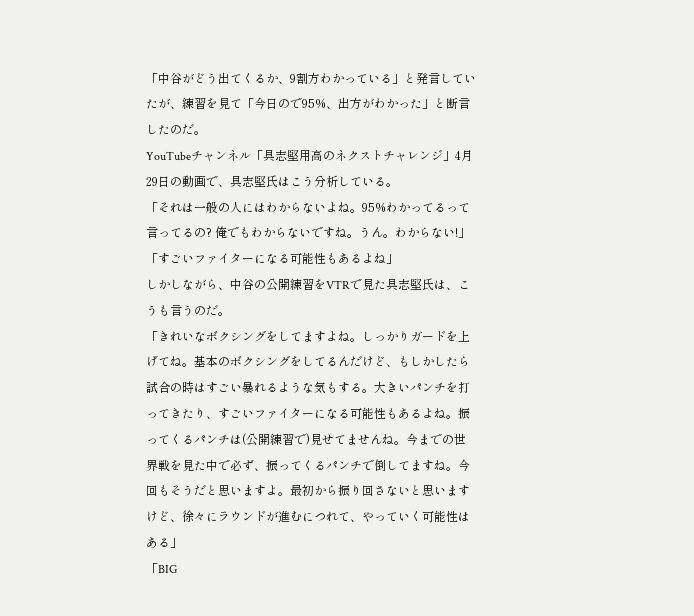「中谷がどう出てくるか、9割方わかっている」と発言していたが、練習を見て「今日ので95%、出方がわかった」と断言したのだ。
YouTubeチャンネル「具志堅用高のネクストチャレンジ」4月29日の動画で、具志堅氏はこう分析している。
「それは一般の人にはわからないよね。95%わかってるって言ってるの? 俺でもわからないですね。うん。わからない!」
「すごいファイターになる可能性もあるよね」
しかしながら、中谷の公開練習をVTRで見た具志堅氏は、こうも言うのだ。
「きれいなボクシングをしてますよね。しっかりガードを上げてね。基本のボクシングをしてるんだけど、もしかしたら試合の時はすごい暴れるような気もする。大きいパンチを打ってきたり、すごいファイターになる可能性もあるよね。振ってくるパンチは(公開練習で)見せてませんね。今までの世界戦を見た中で必ず、振ってくるパンチで倒してますね。今回もそうだと思いますよ。最初から振り回さないと思いますけど、徐々にラウンドが進むにつれて、やっていく可能性はある」
「BIG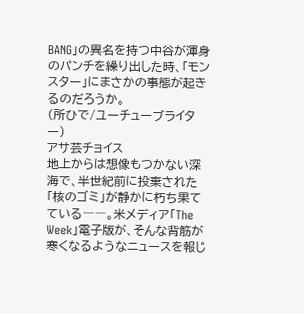BANG」の異名を持つ中谷が渾身のパンチを繰り出した時、「モンスター」にまさかの事態が起きるのだろうか。
(所ひで/ユーチューブライター)
アサ芸チョイス
地上からは想像もつかない深海で、半世紀前に投棄された「核のゴミ」が静かに朽ち果てている――。米メディア「The Week」電子版が、そんな背筋が寒くなるようなニュースを報じ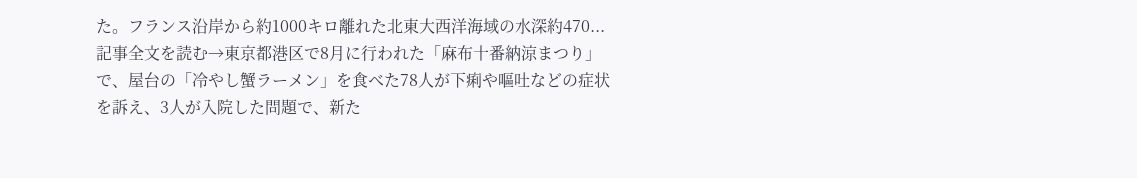た。フランス沿岸から約1000キロ離れた北東大西洋海域の水深約470...
記事全文を読む→東京都港区で8月に行われた「麻布十番納涼まつり」で、屋台の「冷やし蟹ラーメン」を食べた78人が下痢や嘔吐などの症状を訴え、3人が入院した問題で、新た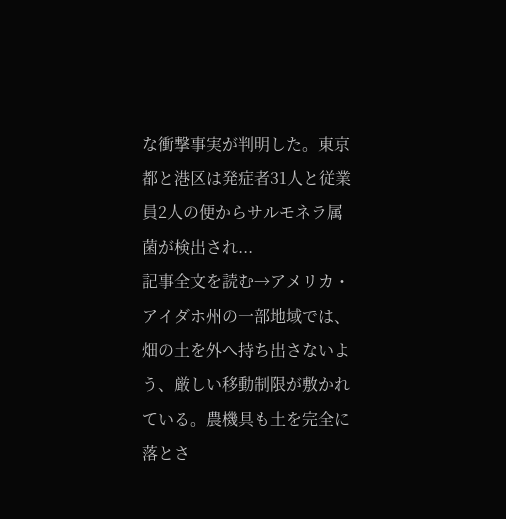な衝撃事実が判明した。東京都と港区は発症者31人と従業員2人の便からサルモネラ属菌が検出され...
記事全文を読む→アメリカ・アイダホ州の一部地域では、畑の土を外へ持ち出さないよう、厳しい移動制限が敷かれている。農機具も土を完全に落とさ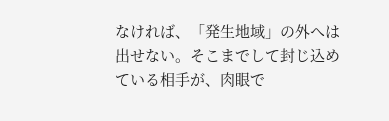なければ、「発生地域」の外へは出せない。そこまでして封じ込めている相手が、肉眼で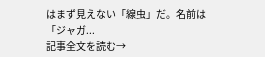はまず見えない「線虫」だ。名前は「ジャガ...
記事全文を読む→